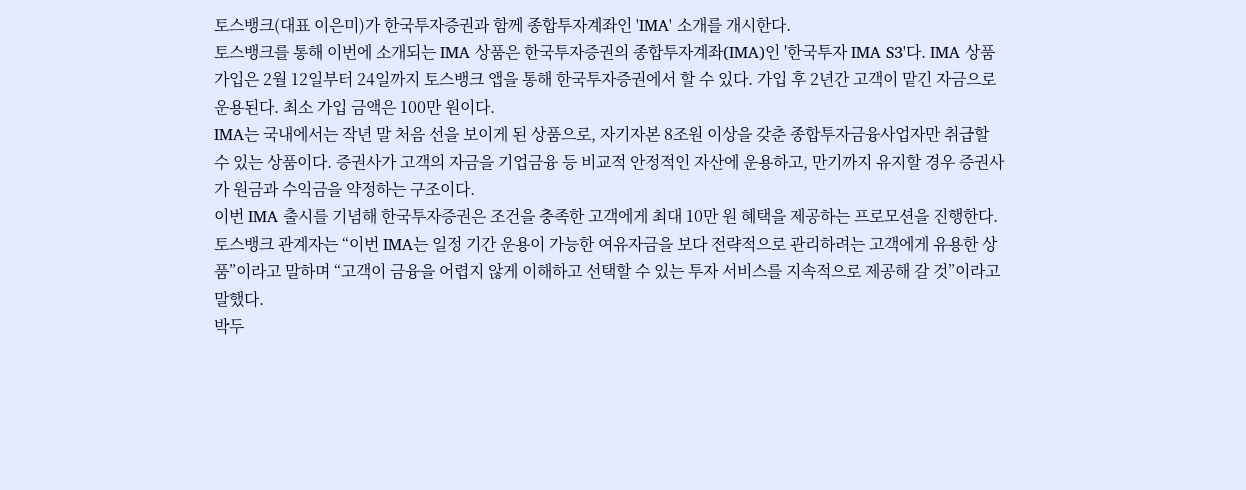토스뱅크(대표 이은미)가 한국투자증권과 함께 종합투자계좌인 'IMA' 소개를 개시한다.
토스뱅크를 통해 이번에 소개되는 IMA 상품은 한국투자증권의 종합투자계좌(IMA)인 '한국투자 IMA S3'다. IMA 상품 가입은 2월 12일부터 24일까지 토스뱅크 앱을 통해 한국투자증권에서 할 수 있다. 가입 후 2년간 고객이 맡긴 자금으로 운용된다. 최소 가입 금액은 100만 원이다.
IMA는 국내에서는 작년 말 처음 선을 보이게 된 상품으로, 자기자본 8조원 이상을 갖춘 종합투자금융사업자만 취급할 수 있는 상품이다. 증권사가 고객의 자금을 기업금융 등 비교적 안정적인 자산에 운용하고, 만기까지 유지할 경우 증권사가 원금과 수익금을 약정하는 구조이다.
이번 IMA 출시를 기념해 한국투자증권은 조건을 충족한 고객에게 최대 10만 원 혜택을 제공하는 프로모션을 진행한다.
토스뱅크 관계자는 “이번 IMA는 일정 기간 운용이 가능한 여유자금을 보다 전략적으로 관리하려는 고객에게 유용한 상품”이라고 말하며 “고객이 금융을 어렵지 않게 이해하고 선택할 수 있는 투자 서비스를 지속적으로 제공해 갈 것”이라고 말했다.
박두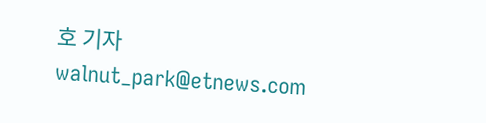호 기자 walnut_park@etnews.com